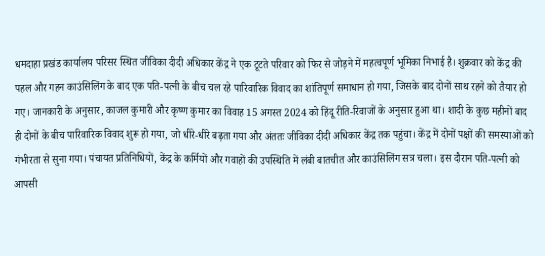धमदाहा प्रखंड कार्यालय परिसर स्थित जीविका दीदी अधिकार केंद्र ने एक टूटते परिवार को फिर से जोड़ने में महत्वपूर्ण भूमिका निभाई है। शुक्रवार को केंद्र की पहल और गहन काउंसिलिंग के बाद एक पति-पत्नी के बीच चल रहे पारिवारिक विवाद का शांतिपूर्ण समाधान हो गया, जिसके बाद दोनों साथ रहने को तैयार हो गए। जानकारी के अनुसार, काजल कुमारी और कृष्ण कुमार का विवाह 15 अगस्त 2024 को हिंदू रीति-रिवाजों के अनुसार हुआ था। शादी के कुछ महीनों बाद ही दोनों के बीच पारिवारिक विवाद शुरू हो गया, जो धीरे-धीरे बढ़ता गया और अंततः जीविका दीदी अधिकार केंद्र तक पहुंचा। केंद्र में दोनों पक्षों की समस्याओं को गंभीरता से सुना गया। पंचायत प्रतिनिधियों, केंद्र के कर्मियों और गवाहों की उपस्थिति में लंबी बातचीत और काउंसिलिंग सत्र चला। इस दौरान पति-पत्नी को आपसी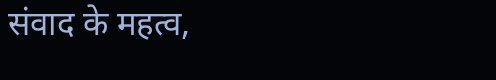संवाद के महत्व,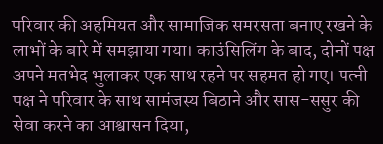परिवार की अहमियत और सामाजिक समरसता बनाए रखने के लाभों के बारे में समझाया गया। काउंसिलिंग के बाद, दोनों पक्ष अपने मतभेद भुलाकर एक साथ रहने पर सहमत हो गए। पत्नी पक्ष ने परिवार के साथ सामंजस्य बिठाने और सास-ससुर की सेवा करने का आश्वासन दिया,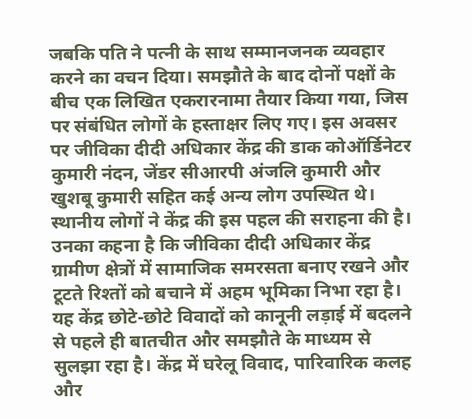जबकि पति ने पत्नी के साथ सम्मानजनक व्यवहार करने का वचन दिया। समझौते के बाद दोनों पक्षों के बीच एक लिखित एकरारनामा तैयार किया गया, जिस पर संबंधित लोगों के हस्ताक्षर लिए गए। इस अवसर पर जीविका दीदी अधिकार केंद्र की डाक कोऑर्डिनेटर कुमारी नंदन, जेंडर सीआरपी अंजलि कुमारी और खुशबू कुमारी सहित कई अन्य लोग उपस्थित थे। स्थानीय लोगों ने केंद्र की इस पहल की सराहना की है। उनका कहना है कि जीविका दीदी अधिकार केंद्र ग्रामीण क्षेत्रों में सामाजिक समरसता बनाए रखने और टूटते रिश्तों को बचाने में अहम भूमिका निभा रहा है। यह केंद्र छोटे-छोटे विवादों को कानूनी लड़ाई में बदलने से पहले ही बातचीत और समझौते के माध्यम से सुलझा रहा है। केंद्र में घरेलू विवाद, पारिवारिक कलह और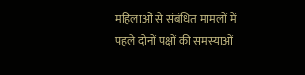महिलाओं से संबंधित मामलों में पहले दोनों पक्षों की समस्याओं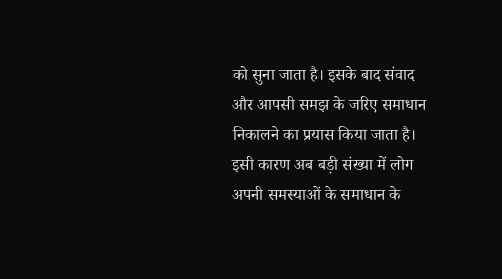को सुना जाता है। इसके बाद संवाद और आपसी समझ के जरिए समाधान निकालने का प्रयास किया जाता है। इसी कारण अब बड़ी संख्या में लोग अपनी समस्याओं के समाधान के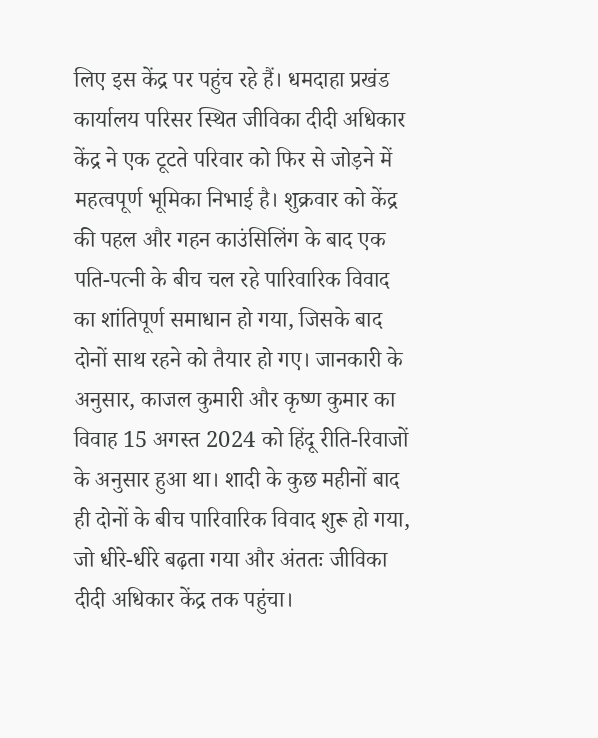लिए इस केंद्र पर पहुंच रहे हैं। धमदाहा प्रखंड कार्यालय परिसर स्थित जीविका दीदी अधिकार केंद्र ने एक टूटते परिवार को फिर से जोड़ने में महत्वपूर्ण भूमिका निभाई है। शुक्रवार को केंद्र की पहल और गहन काउंसिलिंग के बाद एक पति-पत्नी के बीच चल रहे पारिवारिक विवाद का शांतिपूर्ण समाधान हो गया, जिसके बाद दोनों साथ रहने को तैयार हो गए। जानकारी के अनुसार, काजल कुमारी और कृष्ण कुमार का विवाह 15 अगस्त 2024 को हिंदू रीति-रिवाजों के अनुसार हुआ था। शादी के कुछ महीनों बाद ही दोनों के बीच पारिवारिक विवाद शुरू हो गया, जो धीरे-धीरे बढ़ता गया और अंततः जीविका दीदी अधिकार केंद्र तक पहुंचा।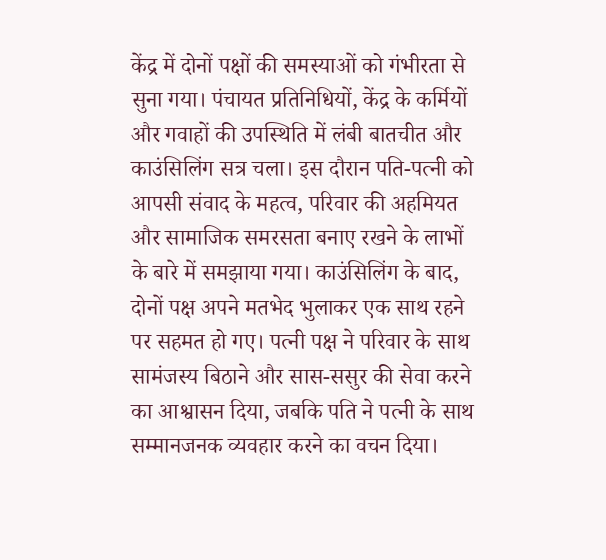केंद्र में दोनों पक्षों की समस्याओं को गंभीरता से सुना गया। पंचायत प्रतिनिधियों, केंद्र के कर्मियों और गवाहों की उपस्थिति में लंबी बातचीत और काउंसिलिंग सत्र चला। इस दौरान पति-पत्नी को आपसी संवाद के महत्व, परिवार की अहमियत और सामाजिक समरसता बनाए रखने के लाभों के बारे में समझाया गया। काउंसिलिंग के बाद, दोनों पक्ष अपने मतभेद भुलाकर एक साथ रहने पर सहमत हो गए। पत्नी पक्ष ने परिवार के साथ सामंजस्य बिठाने और सास-ससुर की सेवा करने का आश्वासन दिया, जबकि पति ने पत्नी के साथ सम्मानजनक व्यवहार करने का वचन दिया।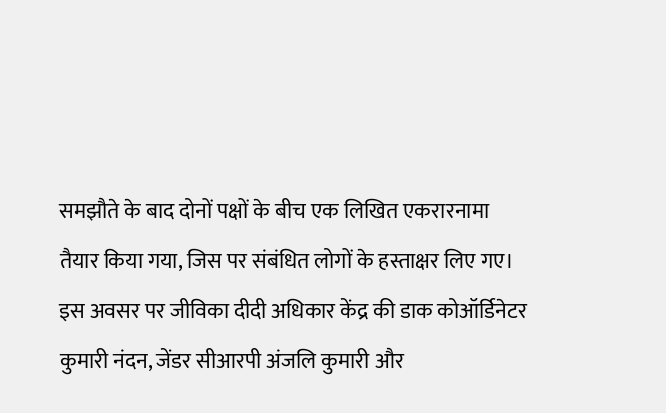समझौते के बाद दोनों पक्षों के बीच एक लिखित एकरारनामा तैयार किया गया, जिस पर संबंधित लोगों के हस्ताक्षर लिए गए। इस अवसर पर जीविका दीदी अधिकार केंद्र की डाक कोऑर्डिनेटर कुमारी नंदन, जेंडर सीआरपी अंजलि कुमारी और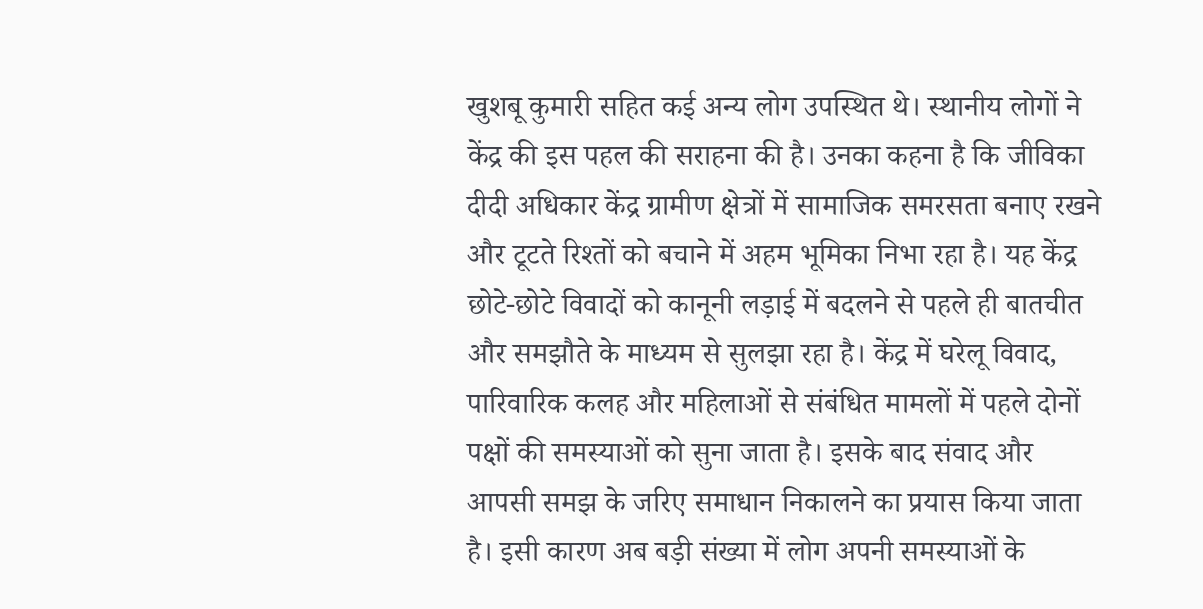खुशबू कुमारी सहित कई अन्य लोग उपस्थित थे। स्थानीय लोगों ने केंद्र की इस पहल की सराहना की है। उनका कहना है कि जीविका दीदी अधिकार केंद्र ग्रामीण क्षेत्रों में सामाजिक समरसता बनाए रखने और टूटते रिश्तों को बचाने में अहम भूमिका निभा रहा है। यह केंद्र छोटे-छोटे विवादों को कानूनी लड़ाई में बदलने से पहले ही बातचीत और समझौते के माध्यम से सुलझा रहा है। केंद्र में घरेलू विवाद, पारिवारिक कलह और महिलाओं से संबंधित मामलों में पहले दोनों पक्षों की समस्याओं को सुना जाता है। इसके बाद संवाद और आपसी समझ के जरिए समाधान निकालने का प्रयास किया जाता है। इसी कारण अब बड़ी संख्या में लोग अपनी समस्याओं के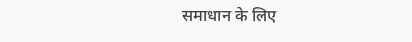समाधान के लिए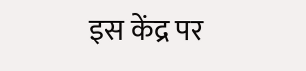इस केंद्र पर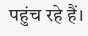पहुंच रहे हैं।